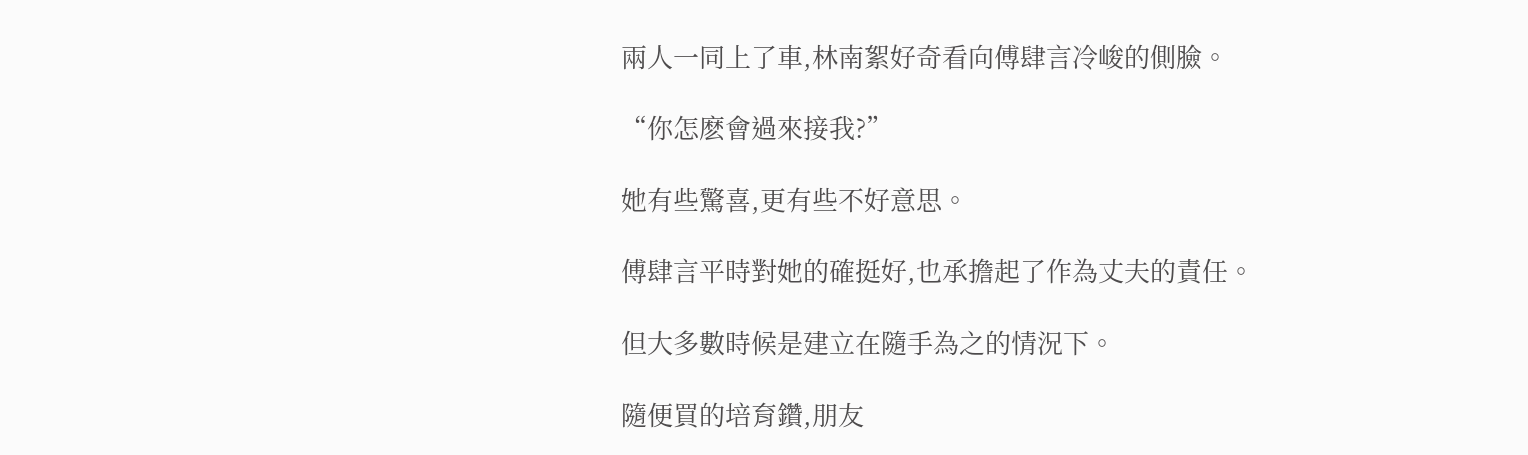兩人一同上了車,林南絮好奇看向傅肆言冷峻的側臉。

“你怎麽會過來接我?”

她有些驚喜,更有些不好意思。

傅肆言平時對她的確挺好,也承擔起了作為丈夫的責任。

但大多數時候是建立在隨手為之的情況下。

隨便買的培育鑽,朋友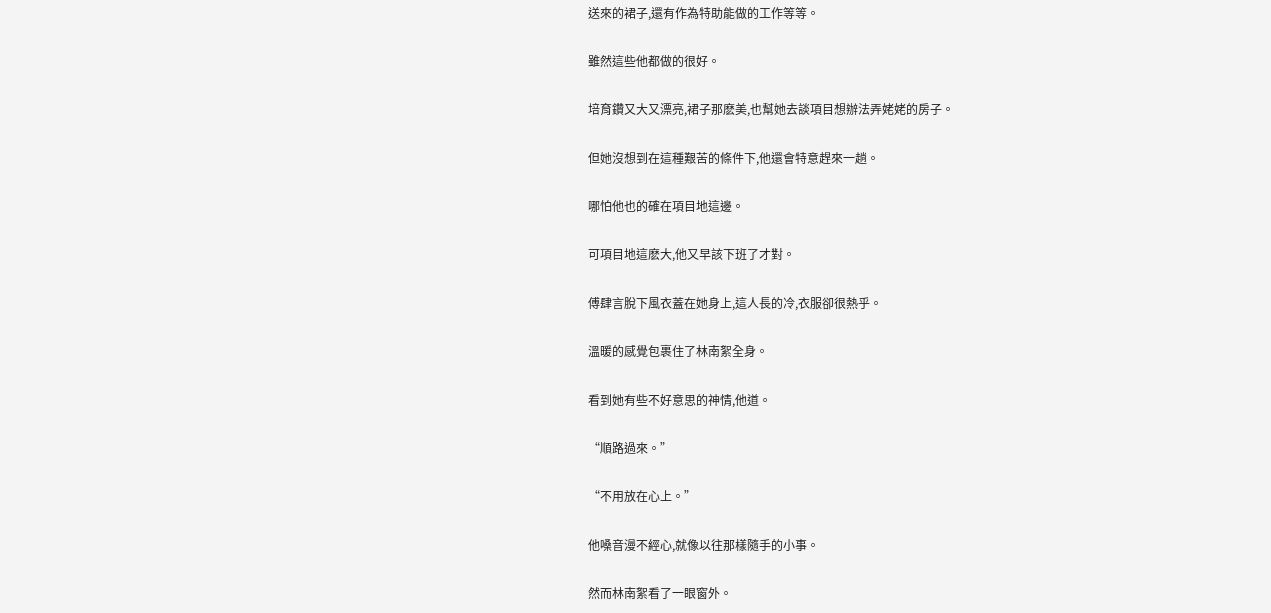送來的裙子,還有作為特助能做的工作等等。

雖然這些他都做的很好。

培育鑽又大又漂亮,裙子那麽美,也幫她去談項目想辦法弄姥姥的房子。

但她沒想到在這種艱苦的條件下,他還會特意趕來一趟。

哪怕他也的確在項目地這邊。

可項目地這麽大,他又早該下班了才對。

傅肆言脫下風衣蓋在她身上,這人長的冷,衣服卻很熱乎。

溫暖的感覺包裹住了林南絮全身。

看到她有些不好意思的神情,他道。

“順路過來。”

“不用放在心上。”

他嗓音漫不經心,就像以往那樣隨手的小事。

然而林南絮看了一眼窗外。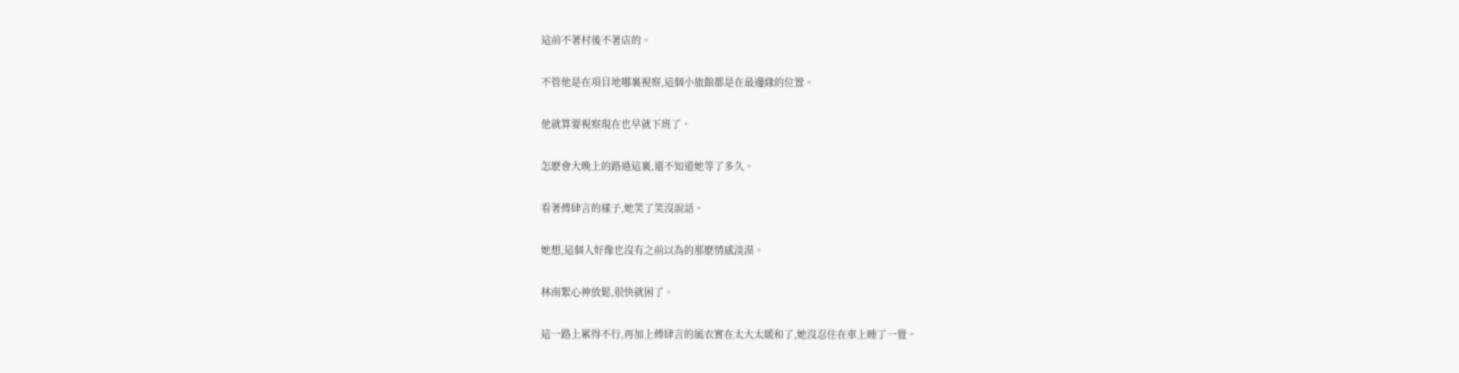這前不著村後不著店的。

不管他是在項目地哪裏視察,這個小旅館都是在最邊緣的位置。

他就算要視察現在也早就下班了。

怎麽會大晚上的路過這裏,還不知道她等了多久。

看著傅肆言的樣子,她笑了笑沒說話。

她想,這個人好像也沒有之前以為的那麽情感淡漠。

林南絮心神放鬆,很快就困了。

這一路上累得不行,再加上傅肆言的風衣實在太大太暖和了,她沒忍住在車上睡了一覺。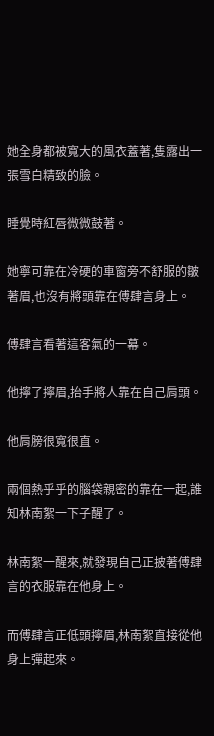她全身都被寬大的風衣蓋著,隻露出一張雪白精致的臉。

睡覺時紅唇微微鼓著。

她寧可靠在冷硬的車窗旁不舒服的皺著眉,也沒有將頭靠在傅肆言身上。

傅肆言看著這客氣的一幕。

他擰了擰眉,抬手將人靠在自己肩頭。

他肩膀很寬很直。

兩個熱乎乎的腦袋親密的靠在一起,誰知林南絮一下子醒了。

林南絮一醒來,就發現自己正披著傅肆言的衣服靠在他身上。

而傅肆言正低頭擰眉,林南絮直接從他身上彈起來。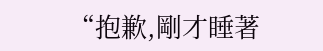“抱歉,剛才睡著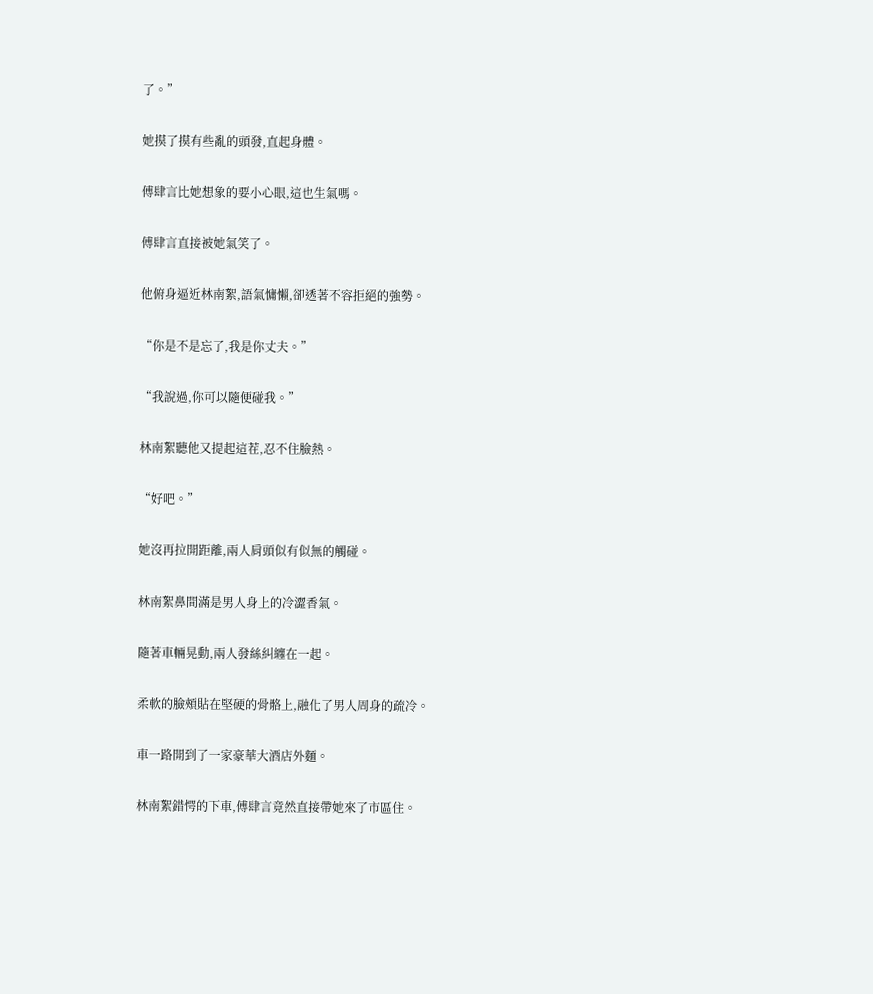了。”

她摸了摸有些亂的頭發,直起身體。

傅肆言比她想象的要小心眼,這也生氣嗎。

傅肆言直接被她氣笑了。

他俯身逼近林南絮,語氣慵懶,卻透著不容拒絕的強勢。

“你是不是忘了,我是你丈夫。”

“我說過,你可以隨便碰我。”

林南絮聽他又提起這茬,忍不住臉熱。

“好吧。”

她沒再拉開距離,兩人肩頭似有似無的觸碰。

林南絮鼻間滿是男人身上的冷澀香氣。

隨著車輛晃動,兩人發絲糾纏在一起。

柔軟的臉頰貼在堅硬的骨骼上,融化了男人周身的疏冷。

車一路開到了一家豪華大酒店外麵。

林南絮錯愕的下車,傅肆言竟然直接帶她來了市區住。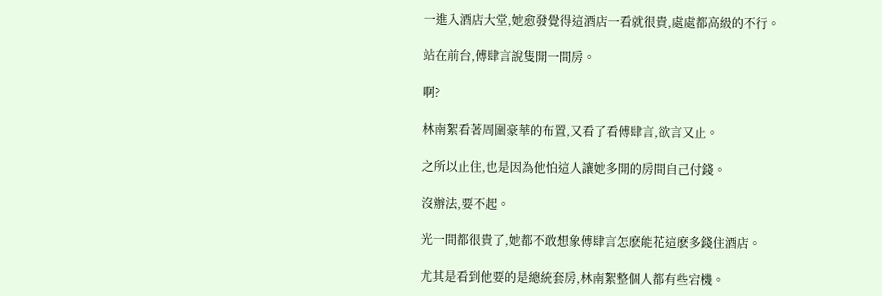一進入酒店大堂,她愈發覺得這酒店一看就很貴,處處都高級的不行。

站在前台,傅肆言說隻開一間房。

啊?

林南絮看著周圍豪華的布置,又看了看傅肆言,欲言又止。

之所以止住,也是因為他怕這人讓她多開的房間自己付錢。

沒辦法,要不起。

光一間都很貴了,她都不敢想象傅肆言怎麽能花這麽多錢住酒店。

尤其是看到他要的是總統套房,林南絮整個人都有些宕機。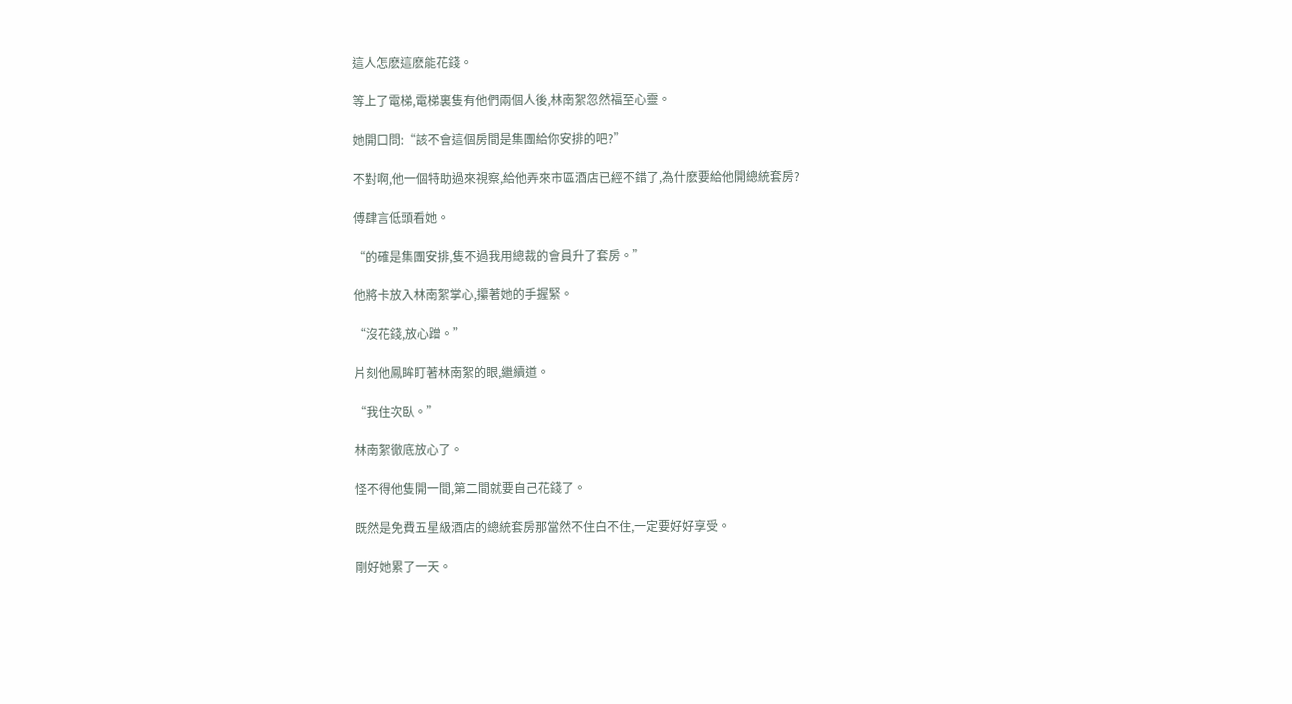這人怎麽這麽能花錢。

等上了電梯,電梯裏隻有他們兩個人後,林南絮忽然福至心靈。

她開口問:“該不會這個房間是集團給你安排的吧?”

不對啊,他一個特助過來視察,給他弄來市區酒店已經不錯了,為什麽要給他開總統套房?

傅肆言低頭看她。

“的確是集團安排,隻不過我用總裁的會員升了套房。”

他將卡放入林南絮掌心,攥著她的手握緊。

“沒花錢,放心蹭。”

片刻他鳳眸盯著林南絮的眼,繼續道。

“我住次臥。”

林南絮徹底放心了。

怪不得他隻開一間,第二間就要自己花錢了。

既然是免費五星級酒店的總統套房那當然不住白不住,一定要好好享受。

剛好她累了一天。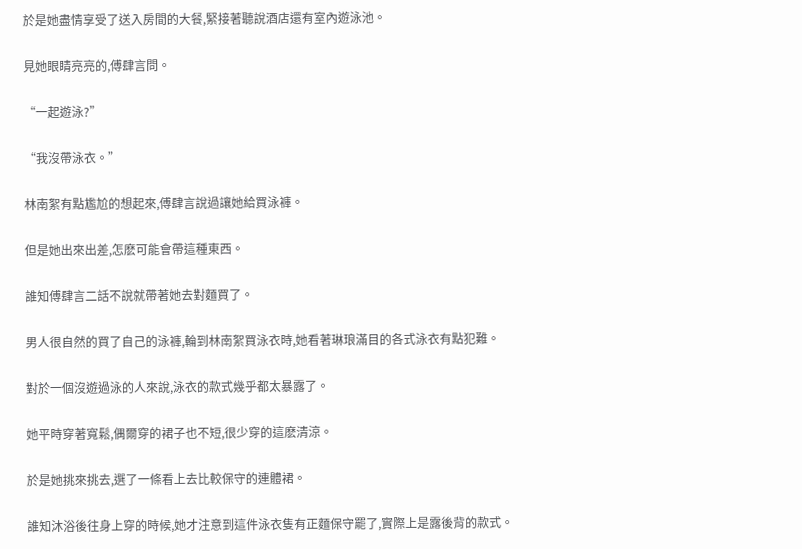於是她盡情享受了送入房間的大餐,緊接著聽說酒店還有室內遊泳池。

見她眼睛亮亮的,傅肆言問。

“一起遊泳?”

“我沒帶泳衣。”

林南絮有點尷尬的想起來,傅肆言說過讓她給買泳褲。

但是她出來出差,怎麽可能會帶這種東西。

誰知傅肆言二話不說就帶著她去對麵買了。

男人很自然的買了自己的泳褲,輪到林南絮買泳衣時,她看著琳琅滿目的各式泳衣有點犯難。

對於一個沒遊過泳的人來說,泳衣的款式幾乎都太暴露了。

她平時穿著寬鬆,偶爾穿的裙子也不短,很少穿的這麽清涼。

於是她挑來挑去,選了一條看上去比較保守的連體裙。

誰知沐浴後往身上穿的時候,她才注意到這件泳衣隻有正麵保守罷了,實際上是露後背的款式。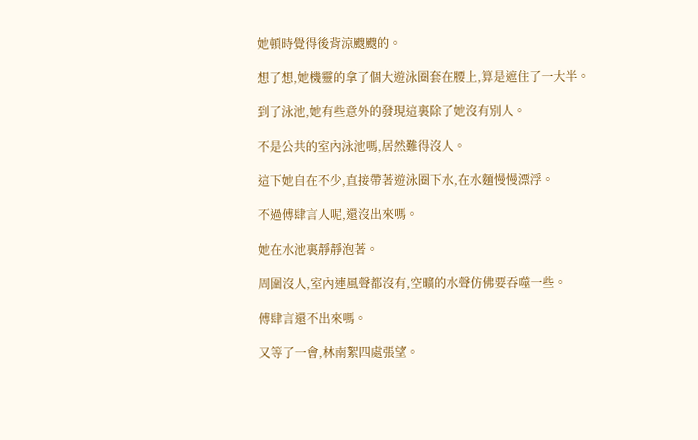她頓時覺得後背涼颼颼的。

想了想,她機靈的拿了個大遊泳圈套在腰上,算是遮住了一大半。

到了泳池,她有些意外的發現這裏除了她沒有別人。

不是公共的室內泳池嗎,居然難得沒人。

這下她自在不少,直接帶著遊泳圈下水,在水麵慢慢漂浮。

不過傅肆言人呢,還沒出來嗎。

她在水池裏靜靜泡著。

周圍沒人,室內連風聲都沒有,空曠的水聲仿佛要吞噬一些。

傅肆言還不出來嗎。

又等了一會,林南絮四處張望。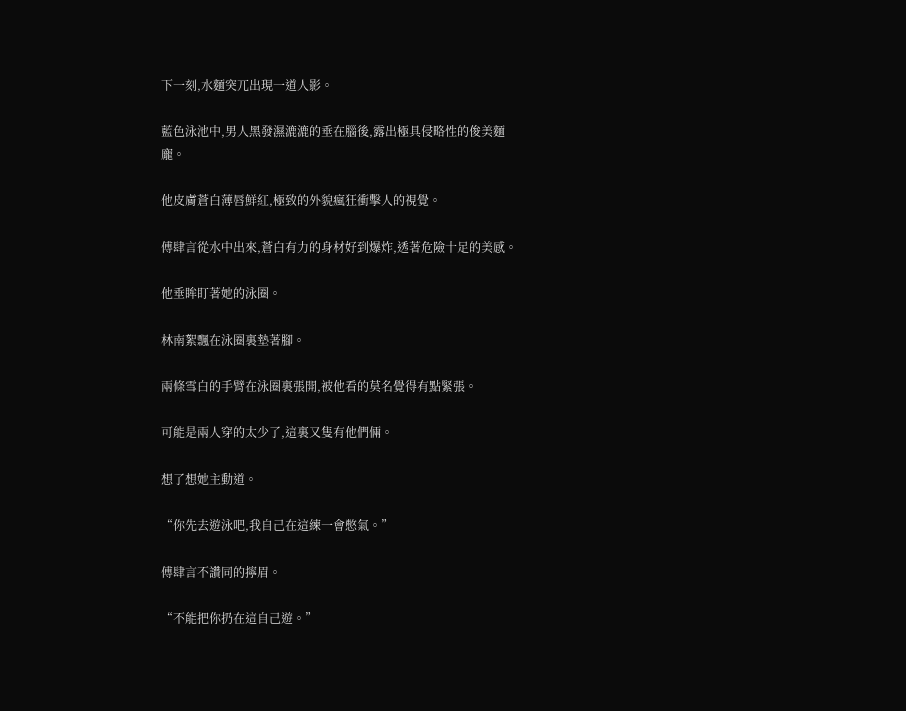下一刻,水麵突兀出現一道人影。

藍色泳池中,男人黑發濕漉漉的垂在腦後,露出極具侵略性的俊美麵龐。

他皮膚蒼白薄唇鮮紅,極致的外貌瘋狂衝擊人的視覺。

傅肆言從水中出來,蒼白有力的身材好到爆炸,透著危險十足的美感。

他垂眸盯著她的泳圈。

林南絮飄在泳圈裏墊著腳。

兩條雪白的手臂在泳圈裏張開,被他看的莫名覺得有點緊張。

可能是兩人穿的太少了,這裏又隻有他們倆。

想了想她主動道。

“你先去遊泳吧,我自己在這練一會憋氣。”

傅肆言不讚同的擰眉。

“不能把你扔在這自己遊。”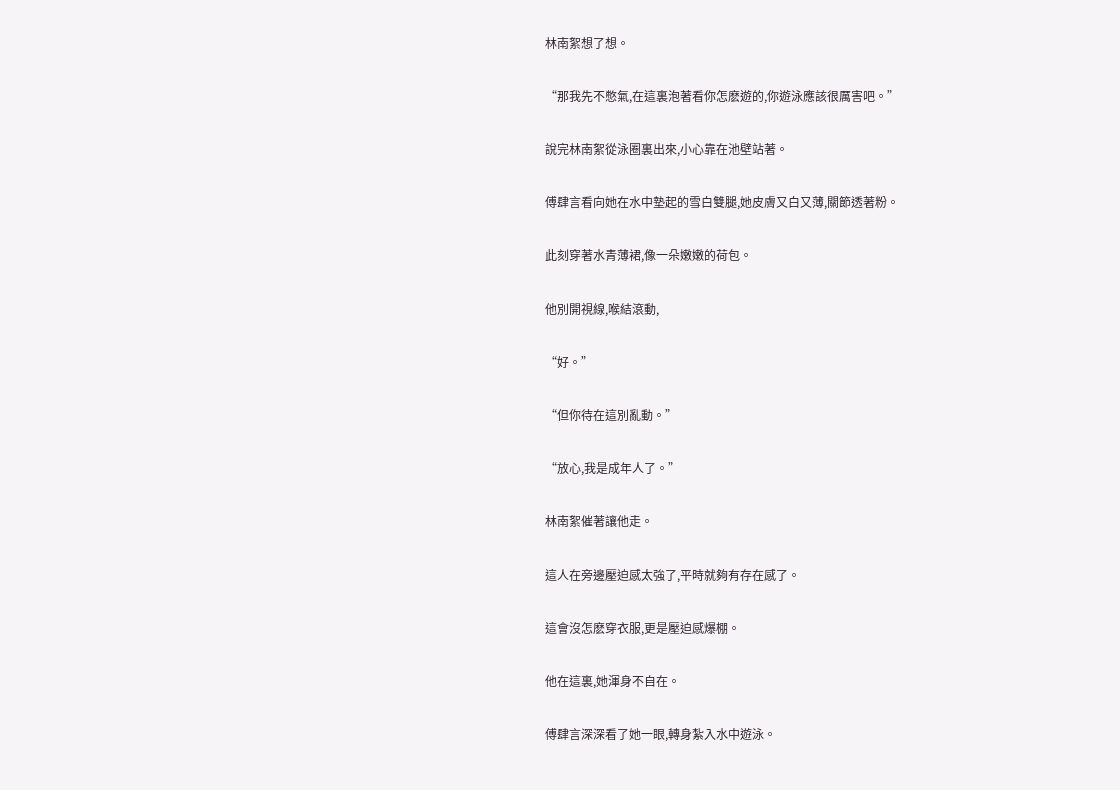林南絮想了想。

“那我先不憋氣,在這裏泡著看你怎麽遊的,你遊泳應該很厲害吧。”

說完林南絮從泳圈裏出來,小心靠在池壁站著。

傅肆言看向她在水中墊起的雪白雙腿,她皮膚又白又薄,關節透著粉。

此刻穿著水青薄裙,像一朵嫩嫩的荷包。

他別開視線,喉結滾動,

“好。”

“但你待在這別亂動。”

“放心,我是成年人了。”

林南絮催著讓他走。

這人在旁邊壓迫感太強了,平時就夠有存在感了。

這會沒怎麽穿衣服,更是壓迫感爆棚。

他在這裏,她渾身不自在。

傅肆言深深看了她一眼,轉身紮入水中遊泳。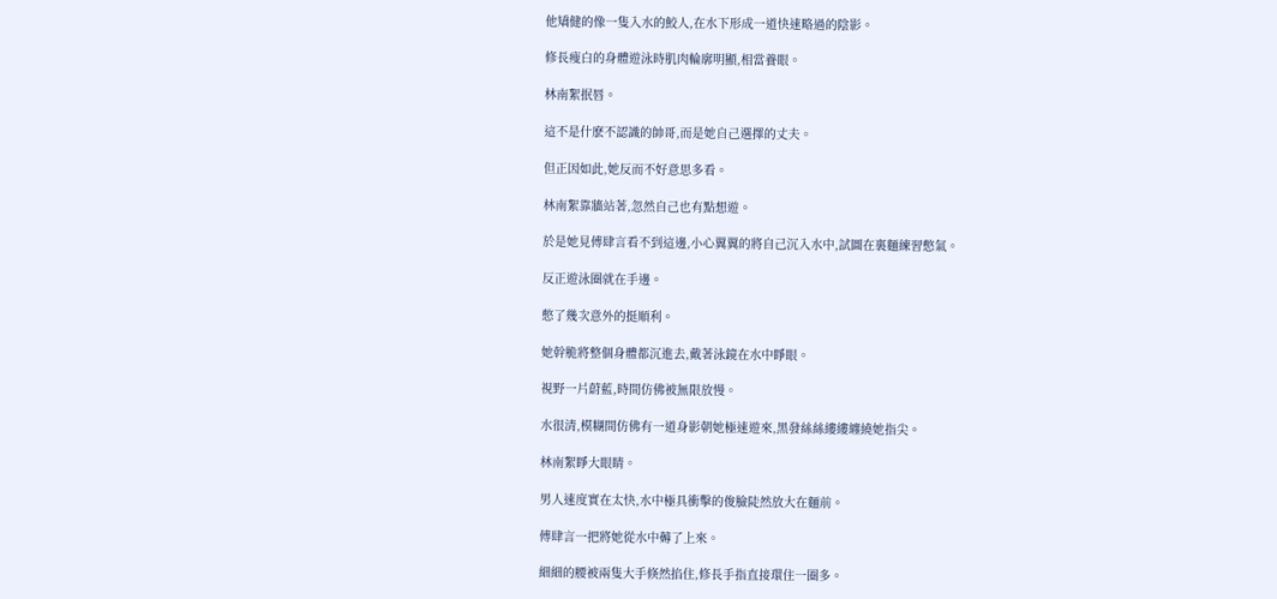他矯健的像一隻入水的鮫人,在水下形成一道快速略過的陰影。

修長瘦白的身體遊泳時肌肉輪廓明顯,相當養眼。

林南絮抿唇。

這不是什麽不認識的帥哥,而是她自己選擇的丈夫。

但正因如此,她反而不好意思多看。

林南絮靠牆站著,忽然自己也有點想遊。

於是她見傅肆言看不到這邊,小心翼翼的將自己沉入水中,試圖在裏麵練習憋氣。

反正遊泳圈就在手邊。

憋了幾次意外的挺順利。

她幹脆將整個身體都沉進去,戴著泳鏡在水中睜眼。

視野一片蔚藍,時間仿佛被無限放慢。

水很清,模糊間仿佛有一道身影朝她極速遊來,黑發絲絲縷縷纏繞她指尖。

林南絮睜大眼睛。

男人速度實在太快,水中極具衝擊的俊臉陡然放大在麵前。

傅肆言一把將她從水中薅了上來。

細細的腰被兩隻大手倏然掐住,修長手指直接環住一圈多。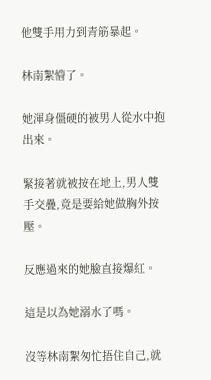他雙手用力到青筋暴起。

林南絮懵了。

她渾身僵硬的被男人從水中抱出來。

緊接著就被按在地上,男人雙手交疊,竟是要給她做胸外按壓。

反應過來的她臉直接爆紅。

這是以為她溺水了嗎。

沒等林南絮匆忙捂住自己,就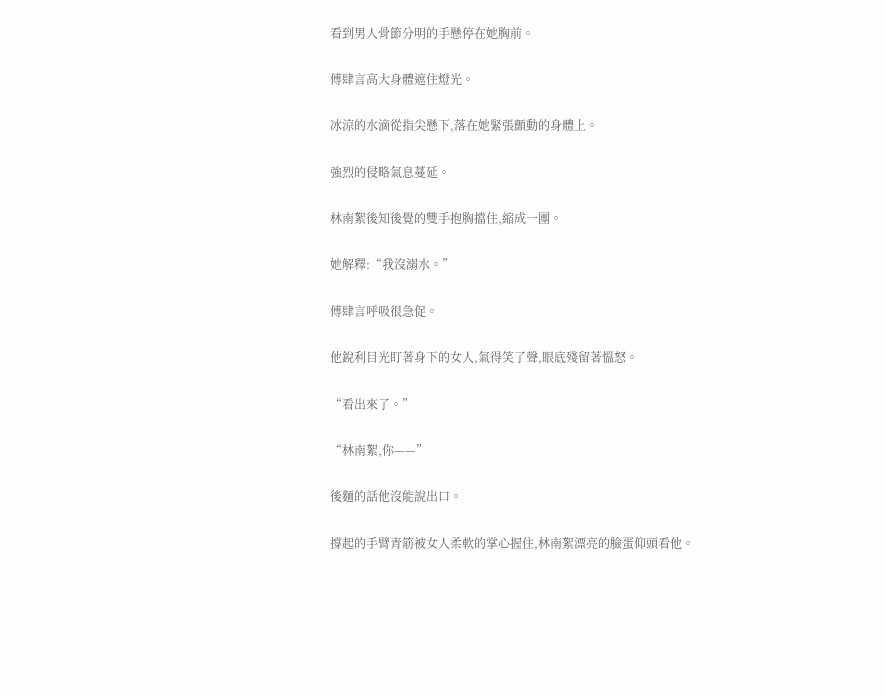看到男人骨節分明的手懸停在她胸前。

傅肆言高大身體遮住燈光。

冰涼的水滴從指尖懸下,落在她緊張顫動的身體上。

強烈的侵略氣息蔓延。

林南絮後知後覺的雙手抱胸擋住,縮成一團。

她解釋:“我沒溺水。”

傅肆言呼吸很急促。

他銳利目光盯著身下的女人,氣得笑了聲,眼底殘留著慍怒。

“看出來了。”

“林南絮,你——”

後麵的話他沒能說出口。

撐起的手臂青筋被女人柔軟的掌心握住,林南絮漂亮的臉蛋仰頭看他。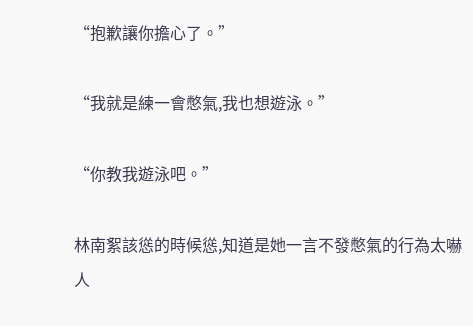“抱歉讓你擔心了。”

“我就是練一會憋氣,我也想遊泳。”

“你教我遊泳吧。”

林南絮該慫的時候慫,知道是她一言不發憋氣的行為太嚇人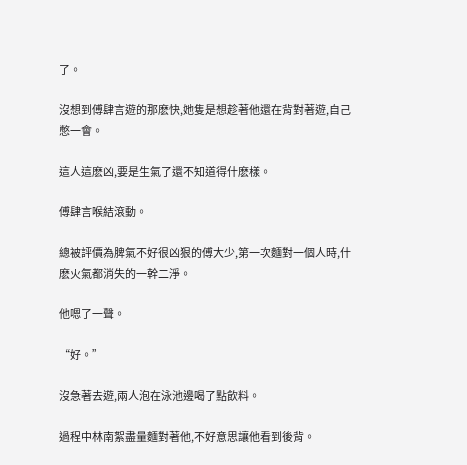了。

沒想到傅肆言遊的那麽快,她隻是想趁著他還在背對著遊,自己憋一會。

這人這麽凶,要是生氣了還不知道得什麽樣。

傅肆言喉結滾動。

總被評價為脾氣不好很凶狠的傅大少,第一次麵對一個人時,什麽火氣都消失的一幹二淨。

他嗯了一聲。

“好。”

沒急著去遊,兩人泡在泳池邊喝了點飲料。

過程中林南絮盡量麵對著他,不好意思讓他看到後背。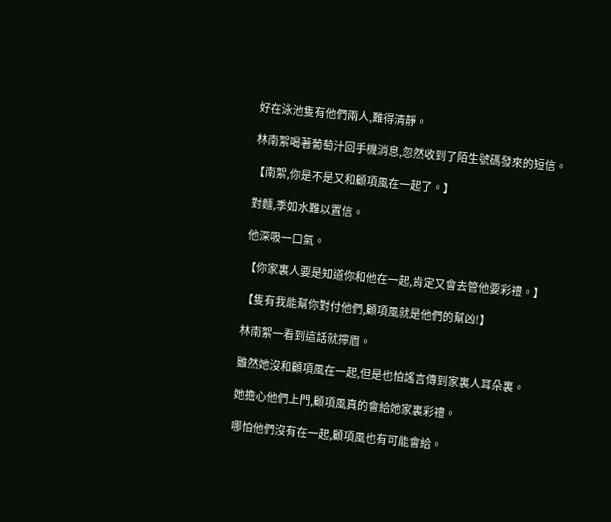好在泳池隻有他們兩人,難得清靜。

林南絮喝著葡萄汁回手機消息,忽然收到了陌生號碼發來的短信。

【南絮,你是不是又和顧項風在一起了。】

對麵,季如水難以置信。

他深吸一口氣。

【你家裏人要是知道你和他在一起,肯定又會去管他要彩禮。】

【隻有我能幫你對付他們,顧項風就是他們的幫凶!】

林南絮一看到這話就擰眉。

雖然她沒和顧項風在一起,但是也怕謠言傳到家裏人耳朵裏。

她擔心他們上門,顧項風真的會給她家裏彩禮。

哪怕他們沒有在一起,顧項風也有可能會給。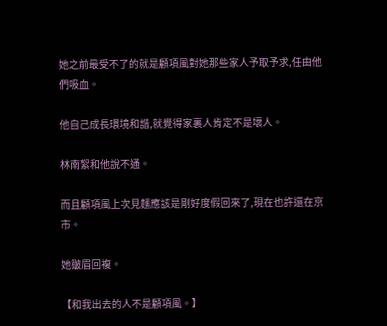她之前最受不了的就是顧項風對她那些家人予取予求,任由他們吸血。

他自己成長環境和諧,就覺得家裏人肯定不是壞人。

林南絮和他說不通。

而且顧項風上次見麵應該是剛好度假回來了,現在也許還在京市。

她皺眉回複。

【和我出去的人不是顧項風。】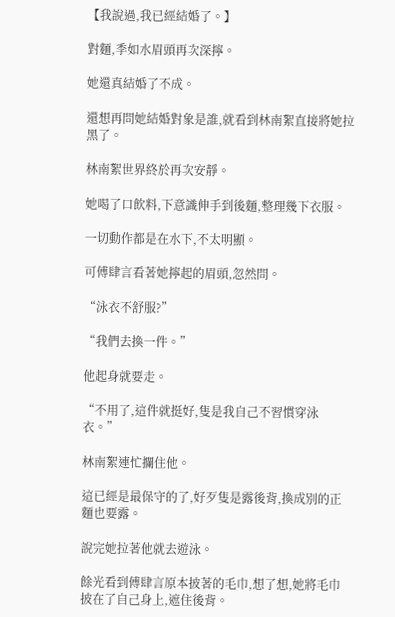【我說過,我已經結婚了。】

對麵,季如水眉頭再次深擰。

她還真結婚了不成。

還想再問她結婚對象是誰,就看到林南絮直接將她拉黑了。

林南絮世界終於再次安靜。

她喝了口飲料,下意識伸手到後麵,整理幾下衣服。

一切動作都是在水下,不太明顯。

可傅肆言看著她擰起的眉頭,忽然問。

“泳衣不舒服?”

“我們去換一件。”

他起身就要走。

“不用了,這件就挺好,隻是我自己不習慣穿泳衣。”

林南絮連忙攔住他。

這已經是最保守的了,好歹隻是露後背,換成別的正麵也要露。

說完她拉著他就去遊泳。

餘光看到傅肆言原本披著的毛巾,想了想,她將毛巾披在了自己身上,遮住後背。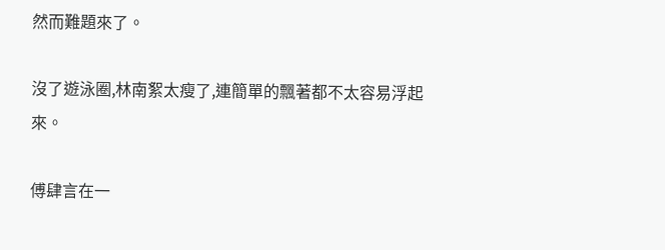然而難題來了。

沒了遊泳圈,林南絮太瘦了,連簡單的飄著都不太容易浮起來。

傅肆言在一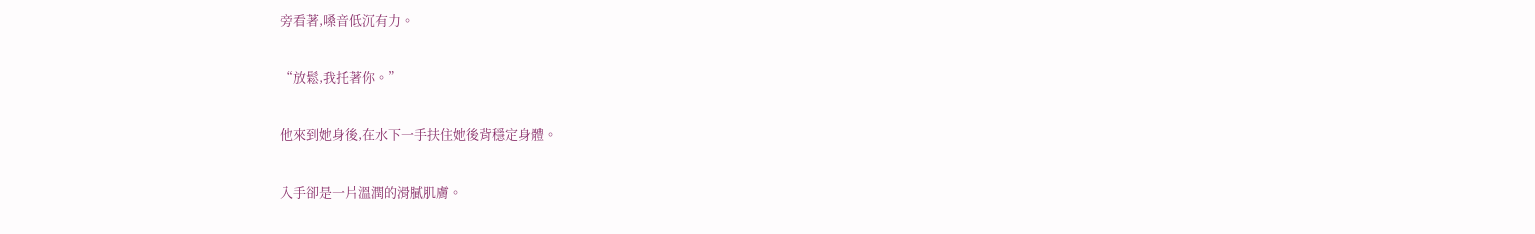旁看著,嗓音低沉有力。

“放鬆,我托著你。”

他來到她身後,在水下一手扶住她後背穩定身體。

入手卻是一片溫潤的滑膩肌膚。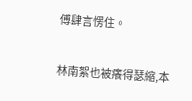傅肆言愣住。

林南絮也被癢得瑟縮,本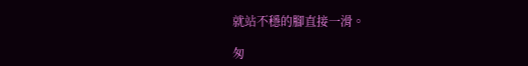就站不穩的腳直接一滑。

匆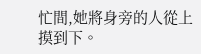忙間,她將身旁的人從上摸到下。